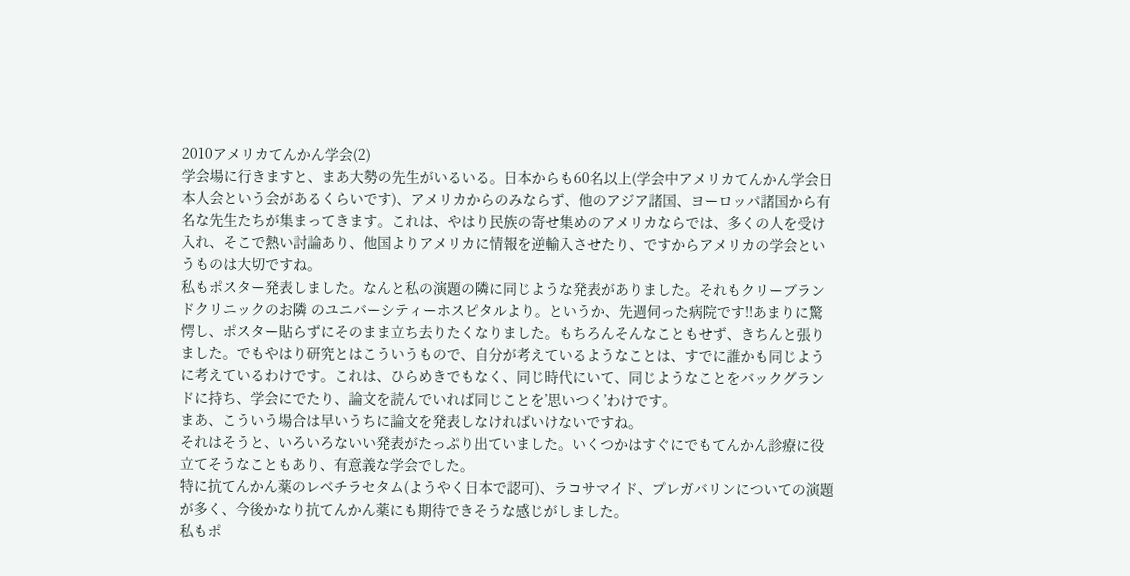2010アメリカてんかん学会(2)
学会場に行きますと、まあ大勢の先生がいるいる。日本からも60名以上(学会中アメリカてんかん学会日本人会という会があるくらいです)、アメリカからのみならず、他のアジア諸国、ヨーロッパ諸国から有名な先生たちが集まってきます。これは、やはり民族の寄せ集めのアメリカならでは、多くの人を受け入れ、そこで熱い討論あり、他国よりアメリカに情報を逆輸入させたり、ですからアメリカの学会というものは大切ですね。
私もポスター発表しました。なんと私の演題の隣に同じような発表がありました。それもクリーブランドクリニックのお隣 のユニバーシティーホスピタルより。というか、先週伺った病院です!!あまりに驚愕し、ポスター貼らずにそのまま立ち去りたくなりました。もちろんそんなこともせず、きちんと張りました。でもやはり研究とはこういうもので、自分が考えているようなことは、すでに誰かも同じように考えているわけです。これは、ひらめきでもなく、同じ時代にいて、同じようなことをバックグランドに持ち、学会にでたり、論文を読んでいれば同じことを’思いつく’わけです。
まあ、こういう場合は早いうちに論文を発表しなければいけないですね。
それはそうと、いろいろないい発表がたっぷり出ていました。いくつかはすぐにでもてんかん診療に役立てそうなこともあり、有意義な学会でした。
特に抗てんかん薬のレベチラセタム(ようやく日本で認可)、ラコサマイド、プレガバリンについての演題が多く、今後かなり抗てんかん薬にも期待できそうな感じがしました。
私もポ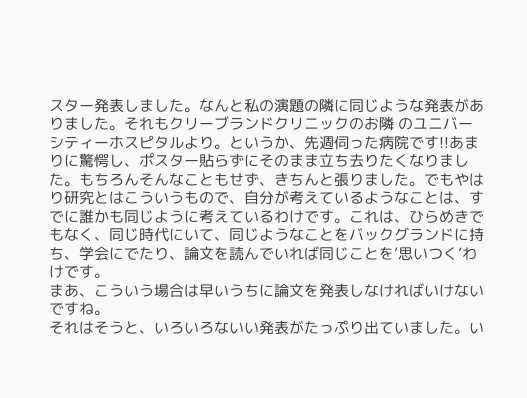スター発表しました。なんと私の演題の隣に同じような発表がありました。それもクリーブランドクリニックのお隣 のユニバーシティーホスピタルより。というか、先週伺った病院です!!あまりに驚愕し、ポスター貼らずにそのまま立ち去りたくなりました。もちろんそんなこともせず、きちんと張りました。でもやはり研究とはこういうもので、自分が考えているようなことは、すでに誰かも同じように考えているわけです。これは、ひらめきでもなく、同じ時代にいて、同じようなことをバックグランドに持ち、学会にでたり、論文を読んでいれば同じことを’思いつく’わけです。
まあ、こういう場合は早いうちに論文を発表しなければいけないですね。
それはそうと、いろいろないい発表がたっぷり出ていました。い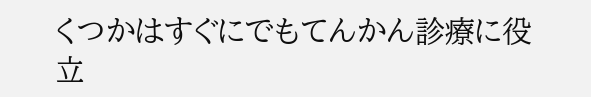くつかはすぐにでもてんかん診療に役立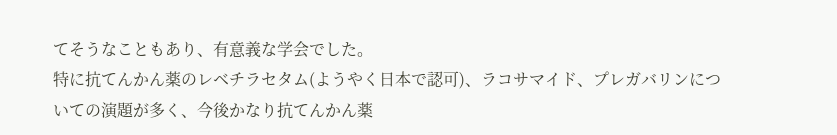てそうなこともあり、有意義な学会でした。
特に抗てんかん薬のレベチラセタム(ようやく日本で認可)、ラコサマイド、プレガバリンについての演題が多く、今後かなり抗てんかん薬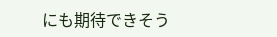にも期待できそう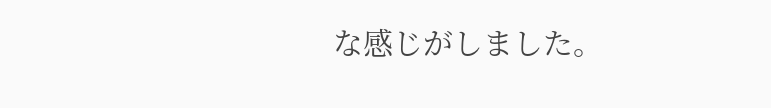な感じがしました。